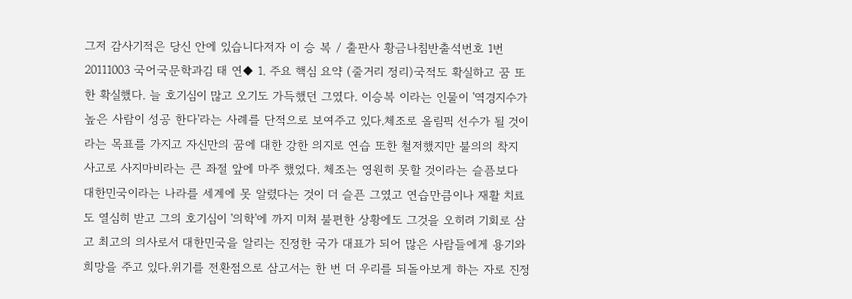그저 감사기적은 당신 안에 있습니다저자 이 승 복 / 출판사 황금나침반출석번호 1번20111003 국어국문학과김 태 연◆ 1. 주요 핵심 요약 (줄거리 정리)국적도 확실하고 꿈 또한 확실했다. 늘 호기심이 많고 오기도 가득했던 그였다. 이승복 이라는 인물이 '역경지수가 높은 사람이 성공 한다'라는 사례를 단적으로 보여주고 있다.체조로 올림픽 선수가 될 것이라는 목표를 가지고 자신만의 꿈에 대한 강한 의지로 연습 또한 철저했지만 불의의 착지 사고로 사지마비라는 큰 좌절 앞에 마주 했었다. 체조는 영원히 못할 것이라는 슬픔보다 대한민국이라는 나라를 세계에 못 알렸다는 것이 더 슬픈 그였고 연습만큼이나 재활 치료도 열심히 받고 그의 호기심이 '의학'에 까지 미쳐 불편한 상황에도 그것을 오히려 기회로 삼고 최고의 의사로서 대한민국을 알리는 진정한 국가 대표가 되어 많은 사람들에게 용기와 희망을 주고 있다.위기를 전환점으로 삼고서는 한 번 더 우리를 되돌아보게 하는 자로 진정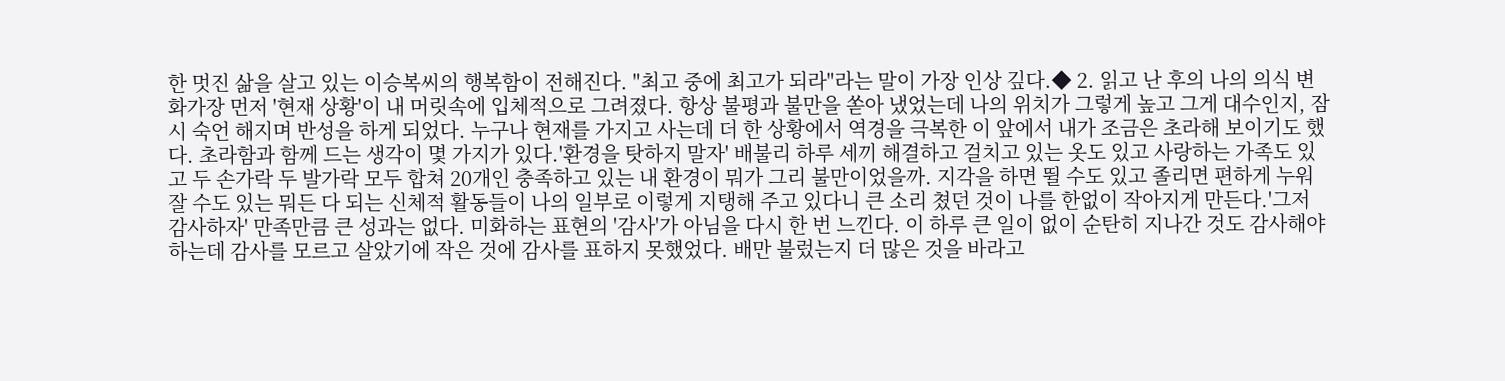한 멋진 삶을 살고 있는 이승복씨의 행복함이 전해진다. "최고 중에 최고가 되라"라는 말이 가장 인상 깊다.◆ 2. 읽고 난 후의 나의 의식 변화가장 먼저 '현재 상황'이 내 머릿속에 입체적으로 그려졌다. 항상 불평과 불만을 쏟아 냈었는데 나의 위치가 그렇게 높고 그게 대수인지, 잠시 숙언 해지며 반성을 하게 되었다. 누구나 현재를 가지고 사는데 더 한 상황에서 역경을 극복한 이 앞에서 내가 조금은 초라해 보이기도 했다. 초라함과 함께 드는 생각이 몇 가지가 있다.'환경을 탓하지 말자' 배불리 하루 세끼 해결하고 걸치고 있는 옷도 있고 사랑하는 가족도 있고 두 손가락 두 발가락 모두 합쳐 20개인 충족하고 있는 내 환경이 뭐가 그리 불만이었을까. 지각을 하면 뛸 수도 있고 졸리면 편하게 누워 잘 수도 있는 뭐든 다 되는 신체적 활동들이 나의 일부로 이렇게 지탱해 주고 있다니 큰 소리 쳤던 것이 나를 한없이 작아지게 만든다.'그저 감사하자' 만족만큼 큰 성과는 없다. 미화하는 표현의 '감사'가 아님을 다시 한 번 느낀다. 이 하루 큰 일이 없이 순탄히 지나간 것도 감사해야 하는데 감사를 모르고 살았기에 작은 것에 감사를 표하지 못했었다. 배만 불렀는지 더 많은 것을 바라고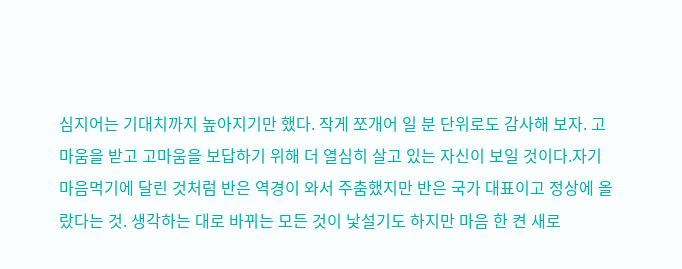심지어는 기대치까지 높아지기만 했다. 작게 쪼개어 일 분 단위로도 감사해 보자. 고마움을 받고 고마움을 보답하기 위해 더 열심히 살고 있는 자신이 보일 것이다.자기 마음먹기에 달린 것처럼 반은 역경이 와서 주춤했지만 반은 국가 대표이고 정상에 올랐다는 것. 생각하는 대로 바뀌는 모든 것이 낯설기도 하지만 마음 한 켠 새로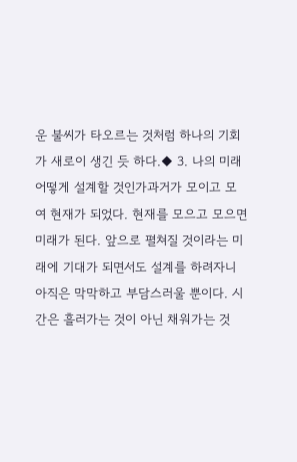운 불씨가 타오르는 것처럼 하나의 기회가 새로이 생긴 듯 하다.◆ 3. 나의 미래 어떻게 설계할 것인가과거가 모이고 모여 현재가 되었다. 현재를 모으고 모으면 미래가 된다. 앞으로 펼쳐질 것이라는 미래에 기대가 되면서도 설계를 하려자니 아직은 막막하고 부담스러울 뿐이다. 시간은 흘러가는 것이 아닌 채워가는 것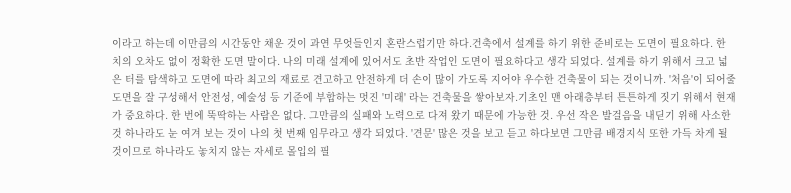이라고 하는데 이만큼의 시간동안 채운 것이 과연 무엇들인지 혼란스럽기만 하다.건축에서 설계를 하기 위한 준비로는 도면이 필요하다. 한 치의 오차도 없이 정확한 도면 말이다. 나의 미래 설계에 있어서도 초반 작업인 도면이 필요하다고 생각 되었다. 설계를 하기 위해서 크고 넓은 터를 탐색하고 도면에 따라 최고의 재료로 견고하고 안전하게 더 손이 많이 가도록 지어야 우수한 건축물이 되는 것이니까. '처음'이 되어줄 도면을 잘 구성해서 안전성, 예술성 등 기준에 부합하는 멋진 '미래' 라는 건축물을 쌓아보자.기초인 맨 아래층부터 튼튼하게 짓기 위해서 현재가 중요하다. 한 번에 뚝딱하는 사람은 없다. 그만큼의 실패와 노력으로 다져 왔기 때문에 가능한 것. 우선 작은 발걸음을 내딛기 위해 사소한 것 하나라도 눈 여겨 보는 것이 나의 첫 번째 임무라고 생각 되었다. '견문' 많은 것을 보고 듣고 하다보면 그만큼 배경지식 또한 가득 차게 될 것이므로 하나라도 놓치지 않는 자세로 몰입의 필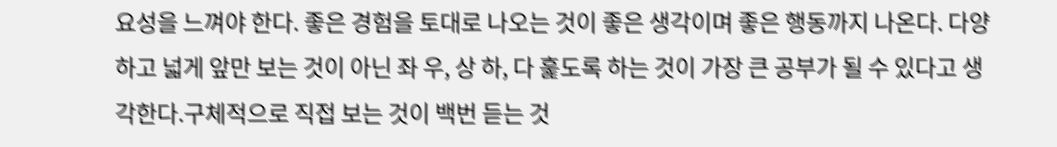요성을 느껴야 한다. 좋은 경험을 토대로 나오는 것이 좋은 생각이며 좋은 행동까지 나온다. 다양하고 넓게 앞만 보는 것이 아닌 좌 우, 상 하, 다 훑도록 하는 것이 가장 큰 공부가 될 수 있다고 생각한다.구체적으로 직접 보는 것이 백번 듣는 것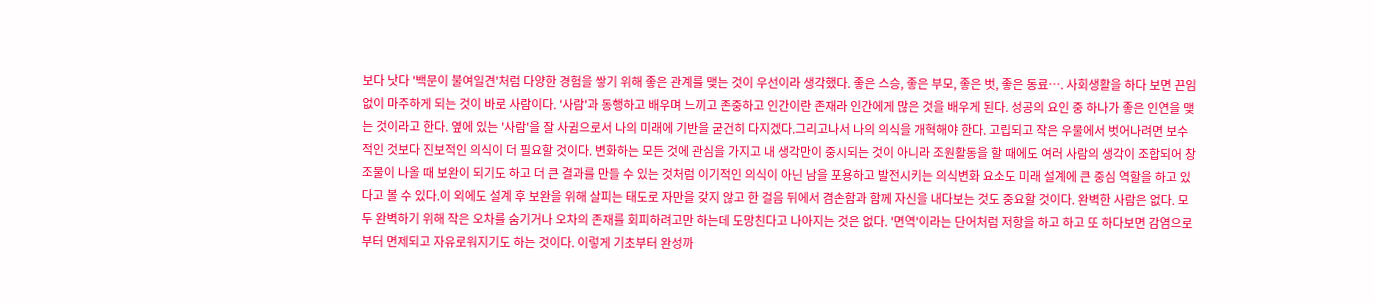보다 낫다 '백문이 불여일견'처럼 다양한 경험을 쌓기 위해 좋은 관계를 맺는 것이 우선이라 생각했다. 좋은 스승, 좋은 부모, 좋은 벗, 좋은 동료…. 사회생활을 하다 보면 끈임 없이 마주하게 되는 것이 바로 사람이다. '사람'과 동행하고 배우며 느끼고 존중하고 인간이란 존재라 인간에게 많은 것을 배우게 된다. 성공의 요인 중 하나가 좋은 인연을 맺는 것이라고 한다. 옆에 있는 '사람'을 잘 사귐으로서 나의 미래에 기반을 굳건히 다지겠다.그리고나서 나의 의식을 개혁해야 한다. 고립되고 작은 우물에서 벗어나려면 보수적인 것보다 진보적인 의식이 더 필요할 것이다. 변화하는 모든 것에 관심을 가지고 내 생각만이 중시되는 것이 아니라 조원활동을 할 때에도 여러 사람의 생각이 조합되어 창조물이 나올 때 보완이 되기도 하고 더 큰 결과를 만들 수 있는 것처럼 이기적인 의식이 아닌 남을 포용하고 발전시키는 의식변화 요소도 미래 설계에 큰 중심 역할을 하고 있다고 볼 수 있다.이 외에도 설계 후 보완을 위해 살피는 태도로 자만을 갖지 않고 한 걸음 뒤에서 겸손함과 함께 자신을 내다보는 것도 중요할 것이다. 완벽한 사람은 없다. 모두 완벽하기 위해 작은 오차를 숨기거나 오차의 존재를 회피하려고만 하는데 도망친다고 나아지는 것은 없다. '면역'이라는 단어처럼 저항을 하고 하고 또 하다보면 감염으로부터 면제되고 자유로워지기도 하는 것이다. 이렇게 기초부터 완성까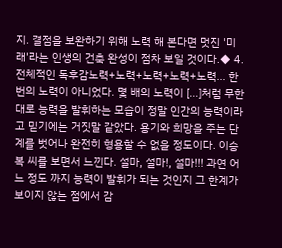지. 결점을 보완하기 위해 노력 해 본다면 멋진 '미래'라는 인생의 건축 완성이 점차 보일 것이다.◆ 4. 전체적인 독후감노력+노력+노력+노력+노력… 한 번의 노력이 아니었다. 몇 배의 노력이 […]처럼 무한대로 능력을 발휘하는 모습이 정말 인간의 능력이라고 믿기에는 거짓말 같았다. 용기와 희망을 주는 단계를 벗어나 완전히 형용할 수 없을 정도이다. 이승복 씨를 보면서 느낀다. 설마, 설마!, 설마!!! 과연 어느 정도 까지 능력이 발휘가 되는 것인지 그 한계가 보이지 않는 점에서 감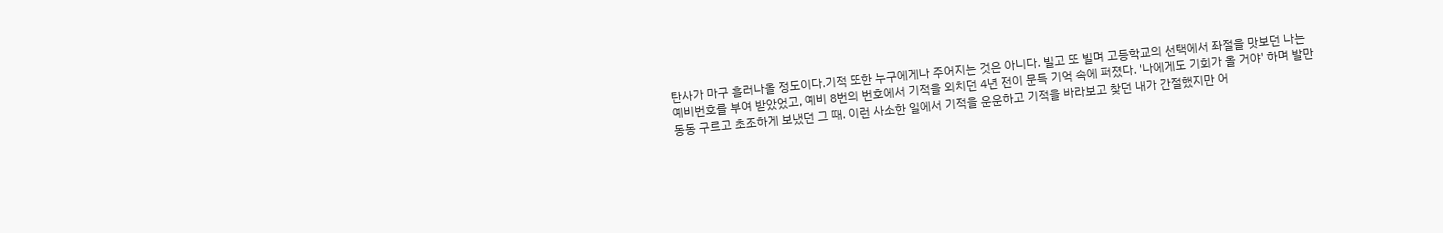탄사가 마구 흘러나올 정도이다.기적 또한 누구에게나 주어지는 것은 아니다. 빌고 또 빌며 고등학교의 선택에서 좌절을 맛보던 나는 예비번호를 부여 받았었고, 예비 8번의 번호에서 기적을 외치던 4년 전이 문득 기억 속에 퍼졌다. '나에게도 기회가 올 거야' 하며 발만 동동 구르고 초조하게 보냈던 그 때. 이런 사소한 일에서 기적을 운운하고 기적을 바라보고 찾던 내가 간절했지만 어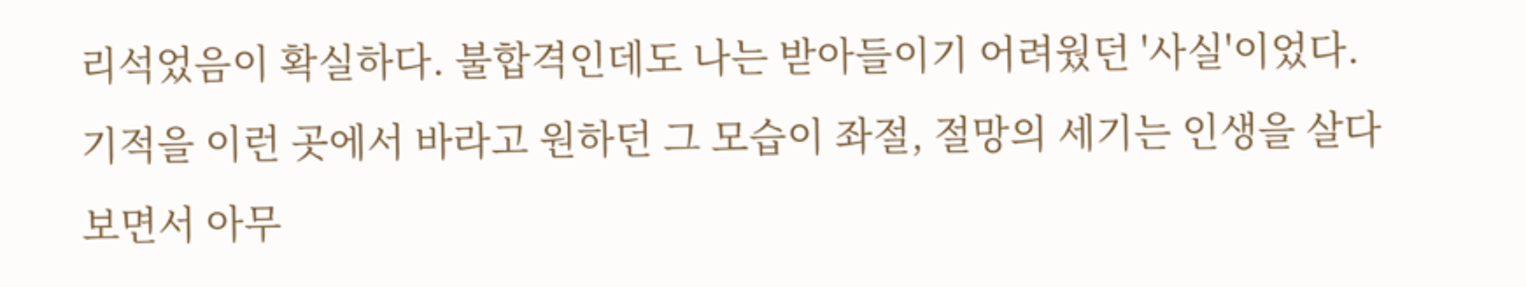리석었음이 확실하다. 불합격인데도 나는 받아들이기 어려웠던 '사실'이었다. 기적을 이런 곳에서 바라고 원하던 그 모습이 좌절, 절망의 세기는 인생을 살다보면서 아무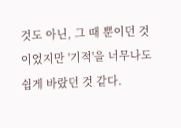것도 아닌, 그 때 뿐이던 것이었지만 '기적'을 너무나도 쉽게 바랐던 것 같다.